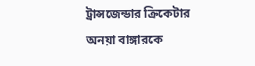ট্রান্সজেন্ডার ক্রিকেটার অনয়া বাঙ্গারকে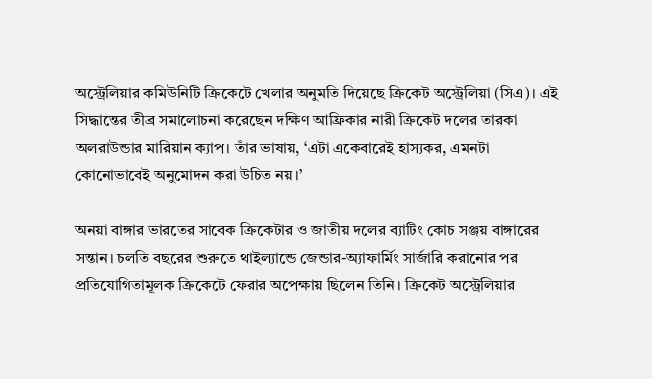অস্ট্রেলিয়ার কমিউনিটি ক্রিকেটে খেলার অনুমতি দিয়েছে ক্রিকেট অস্ট্রেলিয়া (সিএ)। এই সিদ্ধান্তের তীব্র সমালোচনা করেছেন দক্ষিণ আফ্রিকার নারী ক্রিকেট দলের তারকা অলরাউন্ডার মারিয়ান ক্যাপ। তাঁর ভাষায়, ‘এটা একেবারেই হাস্যকর, এমনটা কোনোভাবেই অনুমোদন করা উচিত নয়।’

অনয়া বাঙ্গার ভারতের সাবেক ক্রিকেটার ও জাতীয় দলের ব্যাটিং কোচ সঞ্জয় বাঙ্গারের সন্তান। চলতি বছরের শুরুতে থাইল্যান্ডে জেন্ডার-অ্যাফার্মিং সার্জারি করানোর পর প্রতিযোগিতামূলক ক্রিকেটে ফেরার অপেক্ষায় ছিলেন তিনি। ক্রিকেট অস্ট্রেলিয়ার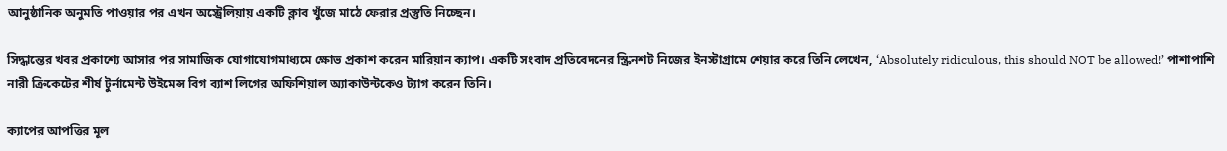আনুষ্ঠানিক অনুমতি পাওয়ার পর এখন অস্ট্রেলিয়ায় একটি ক্লাব খুঁজে মাঠে ফেরার প্রস্তুতি নিচ্ছেন।

সিদ্ধান্তের খবর প্রকাশ্যে আসার পর সামাজিক যোগাযোগমাধ্যমে ক্ষোভ প্রকাশ করেন মারিয়ান ক্যাপ। একটি সংবাদ প্রতিবেদনের স্ক্রিনশট নিজের ইনস্টাগ্রামে শেয়ার করে তিনি লেখেন, ‘Absolutely ridiculous, this should NOT be allowed!’ পাশাপাশি নারী ক্রিকেটের শীর্ষ টুর্নামেন্ট উইমেন্স বিগ ব্যাশ লিগের অফিশিয়াল অ্যাকাউন্টকেও ট্যাগ করেন তিনি।

ক্যাপের আপত্তির মূল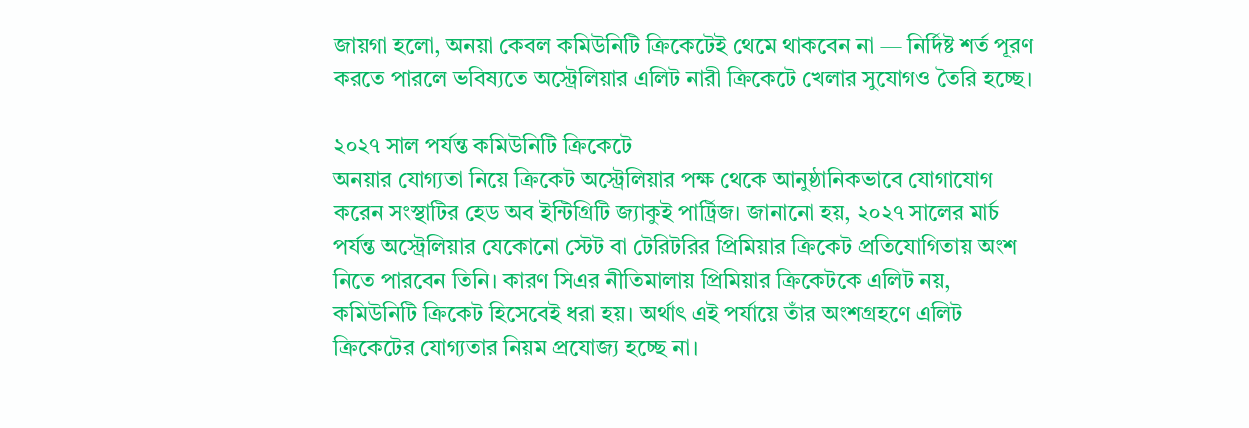জায়গা হলো, অনয়া কেবল কমিউনিটি ক্রিকেটেই থেমে থাকবেন না — নির্দিষ্ট শর্ত পূরণ করতে পারলে ভবিষ্যতে অস্ট্রেলিয়ার এলিট নারী ক্রিকেটে খেলার সুযোগও তৈরি হচ্ছে।

২০২৭ সাল পর্যন্ত কমিউনিটি ক্রিকেটে
অনয়ার যোগ্যতা নিয়ে ক্রিকেট অস্ট্রেলিয়ার পক্ষ থেকে আনুষ্ঠানিকভাবে যোগাযোগ করেন সংস্থাটির হেড অব ইন্টিগ্রিটি জ্যাকুই পার্ট্রিজ। জানানো হয়, ২০২৭ সালের মার্চ পর্যন্ত অস্ট্রেলিয়ার যেকোনো স্টেট বা টেরিটরির প্রিমিয়ার ক্রিকেট প্রতিযোগিতায় অংশ নিতে পারবেন তিনি। কারণ সিএর নীতিমালায় প্রিমিয়ার ক্রিকেটকে এলিট নয়, কমিউনিটি ক্রিকেট হিসেবেই ধরা হয়। অর্থাৎ এই পর্যায়ে তাঁর অংশগ্রহণে এলিট ক্রিকেটের যোগ্যতার নিয়ম প্রযোজ্য হচ্ছে না।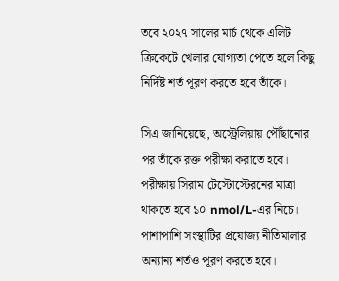তবে ২০২৭ সালের মার্চ থেকে এলিট ক্রিকেটে খেলার যোগ্যতা পেতে হলে কিছু নির্দিষ্ট শর্ত পূরণ করতে হবে তাঁকে।

সিএ জানিয়েছে, অস্ট্রেলিয়ায় পৌঁছানোর পর তাঁকে রক্ত পরীক্ষা করাতে হবে। পরীক্ষায় সিরাম টেস্টোস্টেরনের মাত্রা থাকতে হবে ১০ nmol/L-এর নিচে। পাশাপাশি সংস্থাটির প্রযোজ্য নীতিমালার অন্যান্য শর্তও পূরণ করতে হবে।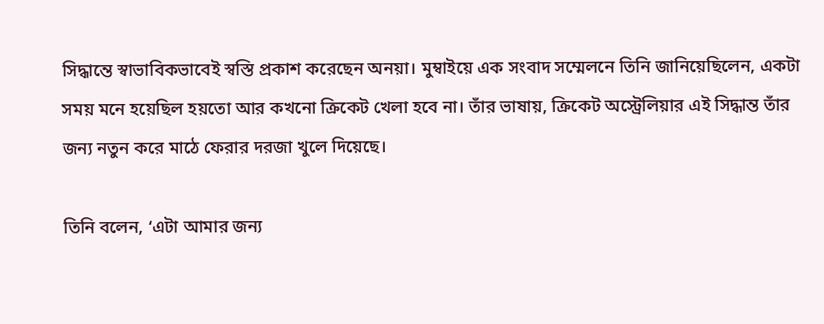সিদ্ধান্তে স্বাভাবিকভাবেই স্বস্তি প্রকাশ করেছেন অনয়া। মুম্বাইয়ে এক সংবাদ সম্মেলনে তিনি জানিয়েছিলেন, একটা সময় মনে হয়েছিল হয়তো আর কখনো ক্রিকেট খেলা হবে না। তাঁর ভাষায়, ক্রিকেট অস্ট্রেলিয়ার এই সিদ্ধান্ত তাঁর জন্য নতুন করে মাঠে ফেরার দরজা খুলে দিয়েছে।

তিনি বলেন, ‘এটা আমার জন্য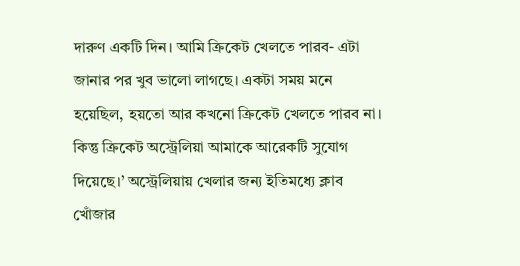দারুণ একটি দিন। আমি ক্রিকেট খেলতে পারব- এটা জানার পর খুব ভালো লাগছে। একটা সময় মনে হয়েছিল, হয়তো আর কখনো ক্রিকেট খেলতে পারব না। কিন্তু ক্রিকেট অস্ট্রেলিয়া আমাকে আরেকটি সুযোগ দিয়েছে।’ অস্ট্রেলিয়ায় খেলার জন্য ইতিমধ্যে ক্লাব খোঁজার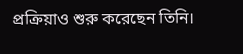প্রক্রিয়াও শুরু করেছেন তিনি।